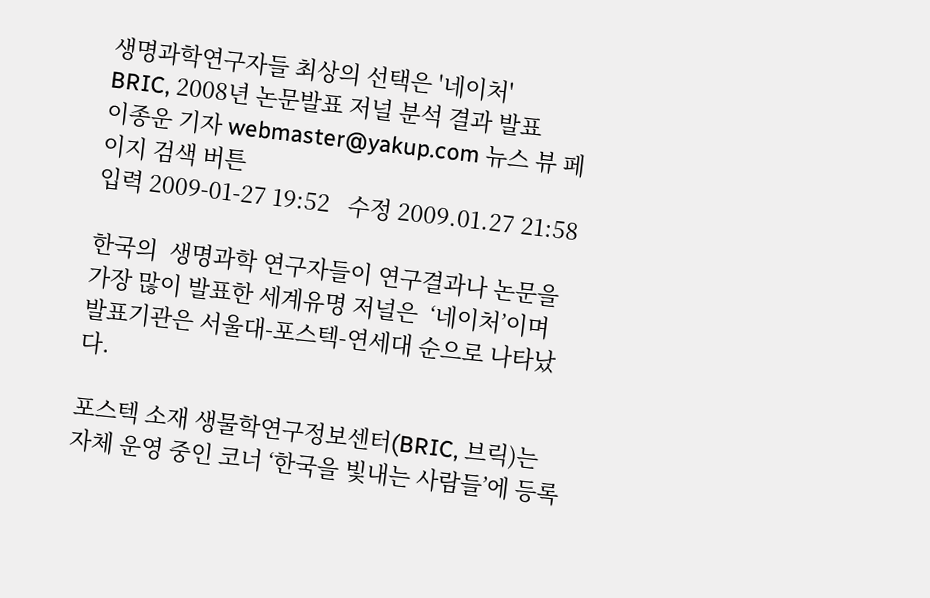생명과학연구자들 최상의 선택은 '네이처'
BRIC, 2008년 논문발표 저널 분석 결과 발표
이종운 기자 webmaster@yakup.com 뉴스 뷰 페이지 검색 버튼
입력 2009-01-27 19:52   수정 2009.01.27 21:58

한국의  생명과학 연구자들이 연구결과나 논문을 가장 많이 발표한 세계유명 저널은  ‘네이처’이며  발표기관은 서울대-포스텍-연세대 순으로 나타났다.

포스텍 소재 생물학연구정보센터(BRIC, 브릭)는 자체 운영 중인 코너 ‘한국을 빛내는 사람들’에 등록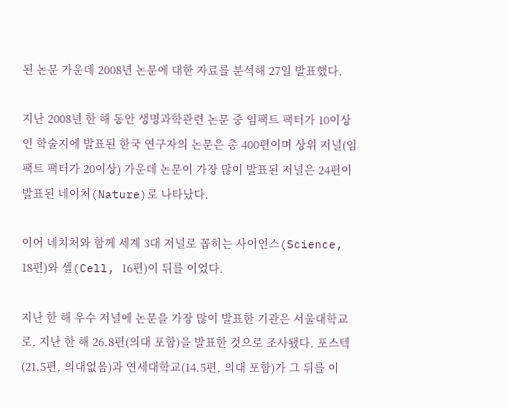된 논문 가운데 2008년 논문에 대한 자료를 분석해 27일 발표했다.

지난 2008년 한 해 동안 생명과학관련 논문 중 임팩트 팩터가 10이상인 학술지에 발표된 한국 연구자의 논문은 총 400편이며 상위 저널(임팩트 팩터가 20이상) 가운데 논문이 가장 많이 발표된 저널은 24편이 발표된 네이처(Nature)로 나타났다.

이어 네치처와 함께 세계 3대 저널로 꼽히는 사이언스(Science, 18편)와 셀(Cell, 16편)이 뒤를 이었다.

지난 한 해 우수 저널에 논문을 가장 많이 발표한 기관은 서울대학교로, 지난 한 해 26.8편(의대 포함)을 발표한 것으로 조사됐다. 포스텍(21.5편, 의대없음)과 연세대학교(14.5편, 의대 포함)가 그 뒤를 이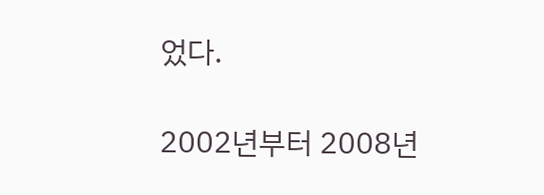었다.

2002년부터 2008년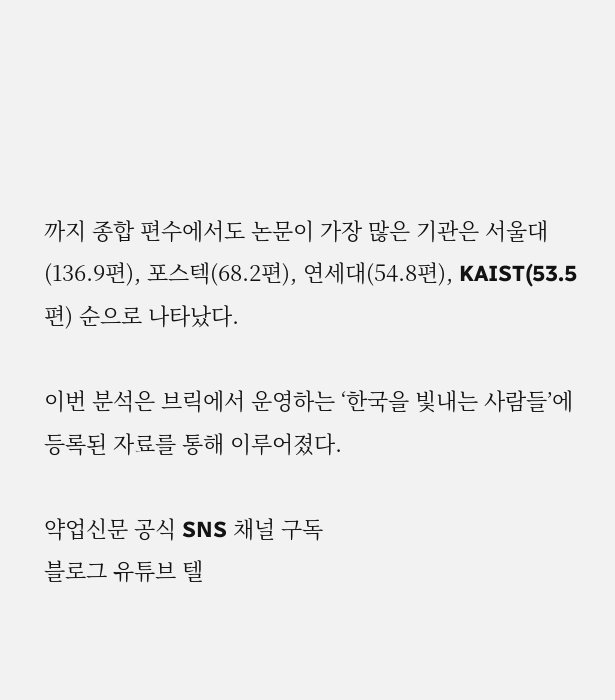까지 종합 편수에서도 논문이 가장 많은 기관은 서울대(136.9편), 포스텍(68.2편), 연세대(54.8편), KAIST(53.5편) 순으로 나타났다.

이번 분석은 브릭에서 운영하는 ‘한국을 빛내는 사람들’에 등록된 자료를 통해 이루어졌다.

약업신문 공식 SNS 채널 구독
블로그 유튜브 텔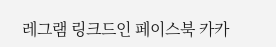레그램 링크드인 페이스북 카카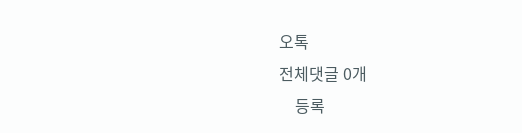오톡
전체댓글 0개
    등록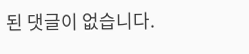된 댓글이 없습니다.